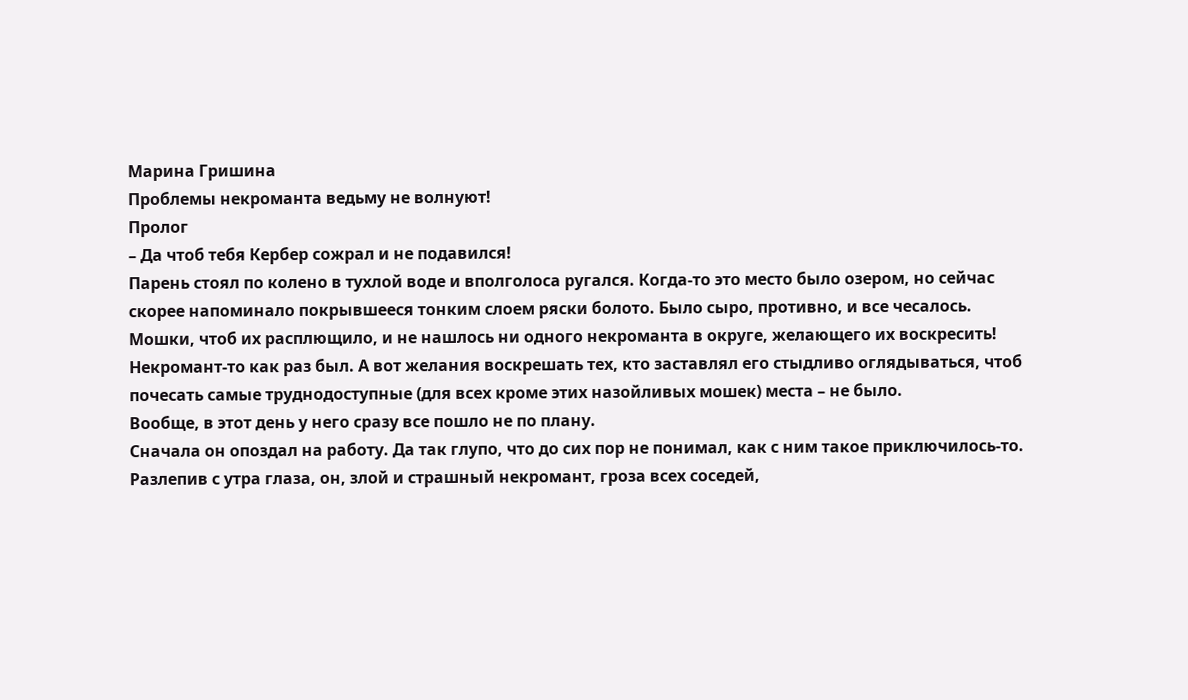Марина Гришина
Проблемы некроманта ведьму не волнуют!
Пролог
– Да чтоб тебя Кербер сожрал и не подавился!
Парень стоял по колено в тухлой воде и вполголоса ругался. Когда-то это место было озером, но сейчас скорее напоминало покрывшееся тонким слоем ряски болото. Было сыро, противно, и все чесалось. Мошки, чтоб их расплющило, и не нашлось ни одного некроманта в округе, желающего их воскресить!
Некромант-то как раз был. А вот желания воскрешать тех, кто заставлял его стыдливо оглядываться, чтоб почесать самые труднодоступные (для всех кроме этих назойливых мошек) места – не было.
Вообще, в этот день у него сразу все пошло не по плану.
Сначала он опоздал на работу. Да так глупо, что до сих пор не понимал, как с ним такое приключилось-то. Разлепив с утра глаза, он, злой и страшный некромант, гроза всех соседей,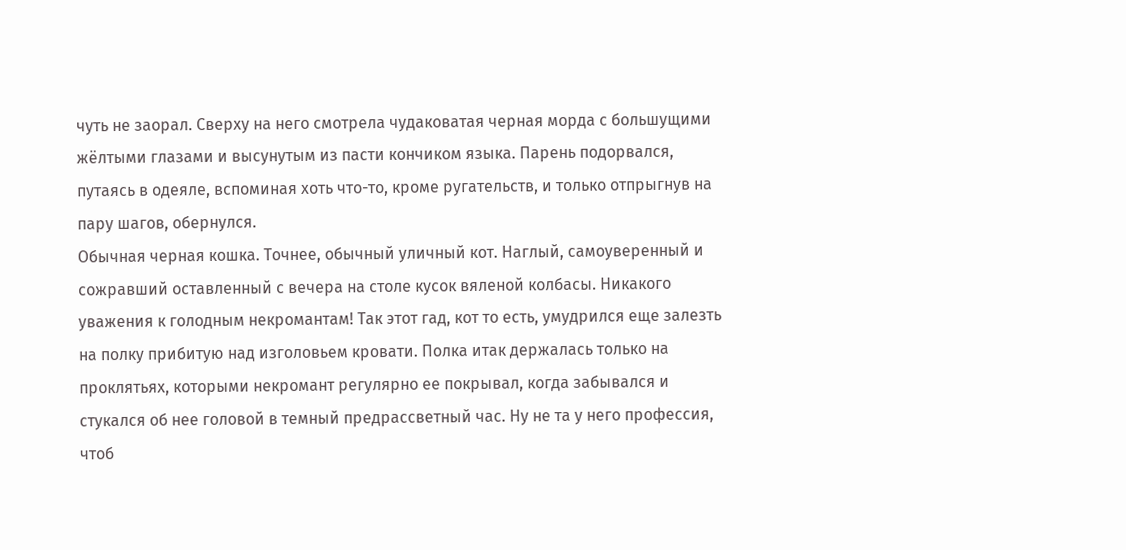чуть не заорал. Сверху на него смотрела чудаковатая черная морда с большущими жёлтыми глазами и высунутым из пасти кончиком языка. Парень подорвался, путаясь в одеяле, вспоминая хоть что-то, кроме ругательств, и только отпрыгнув на пару шагов, обернулся.
Обычная черная кошка. Точнее, обычный уличный кот. Наглый, самоуверенный и сожравший оставленный с вечера на столе кусок вяленой колбасы. Никакого уважения к голодным некромантам! Так этот гад, кот то есть, умудрился еще залезть на полку прибитую над изголовьем кровати. Полка итак держалась только на проклятьях, которыми некромант регулярно ее покрывал, когда забывался и стукался об нее головой в темный предрассветный час. Ну не та у него профессия, чтоб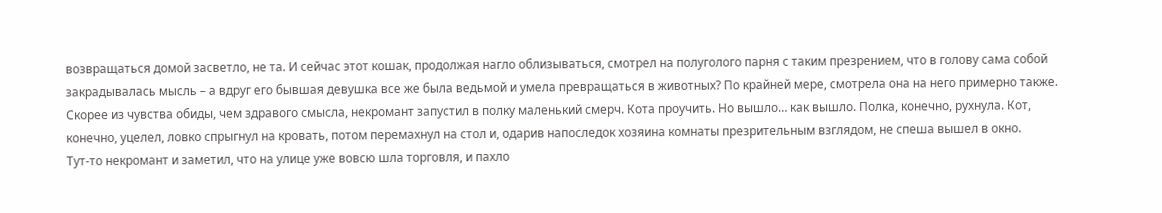возвращаться домой засветло, не та. И сейчас этот кошак, продолжая нагло облизываться, смотрел на полуголого парня с таким презрением, что в голову сама собой закрадывалась мысль – а вдруг его бывшая девушка все же была ведьмой и умела превращаться в животных? По крайней мере, смотрела она на него примерно также.
Скорее из чувства обиды, чем здравого смысла, некромант запустил в полку маленький смерч. Кота проучить. Но вышло… как вышло. Полка, конечно, рухнула. Кот, конечно, уцелел, ловко спрыгнул на кровать, потом перемахнул на стол и, одарив напоследок хозяина комнаты презрительным взглядом, не спеша вышел в окно.
Тут-то некромант и заметил, что на улице уже вовсю шла торговля, и пахло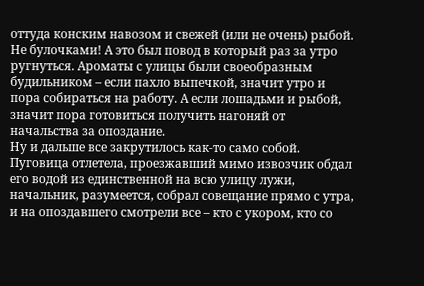оттуда конским навозом и свежей (или не очень) рыбой. Не булочками! А это был повод в который раз за утро ругнуться. Ароматы с улицы были своеобразным будильником – если пахло выпечкой, значит утро и пора собираться на работу. А если лошадьми и рыбой, значит пора готовиться получить нагоняй от начальства за опоздание.
Ну и дальше все закрутилось как-то само собой. Пуговица отлетела, проезжавший мимо извозчик обдал его водой из единственной на всю улицу лужи, начальник, разумеется, собрал совещание прямо с утра, и на опоздавшего смотрели все – кто с укором, кто со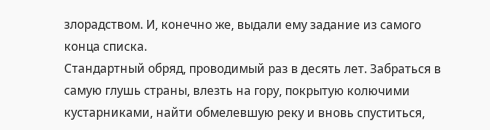злорадством. И, конечно же, выдали ему задание из самого конца списка.
Стандартный обряд, проводимый раз в десять лет. Забраться в самую глушь страны, влезть на гору, покрытую колючими кустарниками, найти обмелевшую реку и вновь спуститься,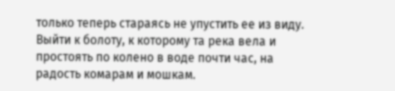только теперь стараясь не упустить ее из виду. Выйти к болоту, к которому та река вела и простоять по колено в воде почти час, на радость комарам и мошкам.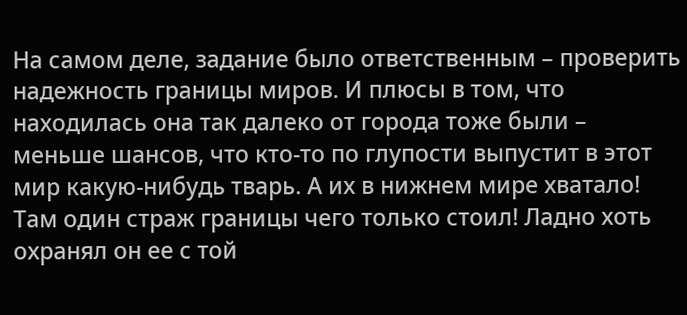На самом деле, задание было ответственным – проверить надежность границы миров. И плюсы в том, что находилась она так далеко от города тоже были – меньше шансов, что кто-то по глупости выпустит в этот мир какую-нибудь тварь. А их в нижнем мире хватало! Там один страж границы чего только стоил! Ладно хоть охранял он ее с той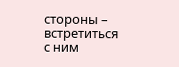стороны – встретиться с ним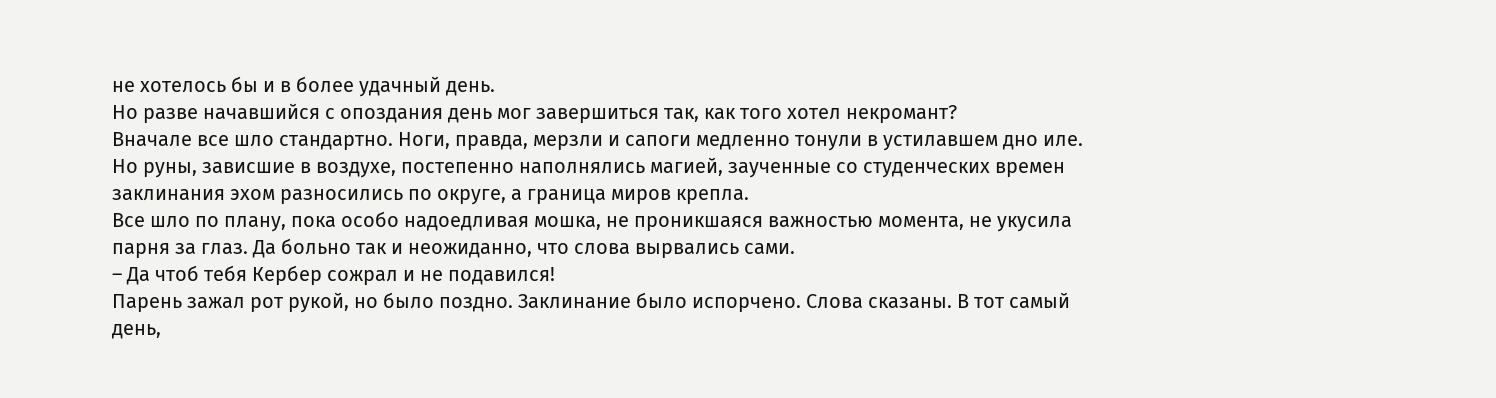не хотелось бы и в более удачный день.
Но разве начавшийся с опоздания день мог завершиться так, как того хотел некромант?
Вначале все шло стандартно. Ноги, правда, мерзли и сапоги медленно тонули в устилавшем дно иле. Но руны, зависшие в воздухе, постепенно наполнялись магией, заученные со студенческих времен заклинания эхом разносились по округе, а граница миров крепла.
Все шло по плану, пока особо надоедливая мошка, не проникшаяся важностью момента, не укусила парня за глаз. Да больно так и неожиданно, что слова вырвались сами.
– Да чтоб тебя Кербер сожрал и не подавился!
Парень зажал рот рукой, но было поздно. Заклинание было испорчено. Слова сказаны. В тот самый день,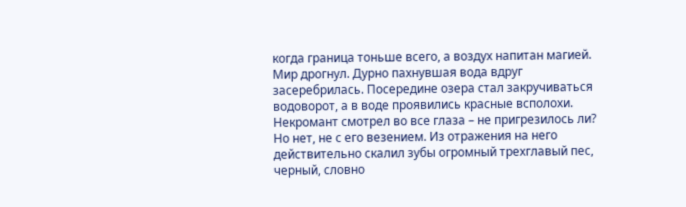когда граница тоньше всего, а воздух напитан магией.
Мир дрогнул. Дурно пахнувшая вода вдруг засеребрилась. Посередине озера стал закручиваться водоворот, а в воде проявились красные всполохи. Некромант смотрел во все глаза – не пригрезилось ли? Но нет, не с его везением. Из отражения на него действительно скалил зубы огромный трехглавый пес, черный, словно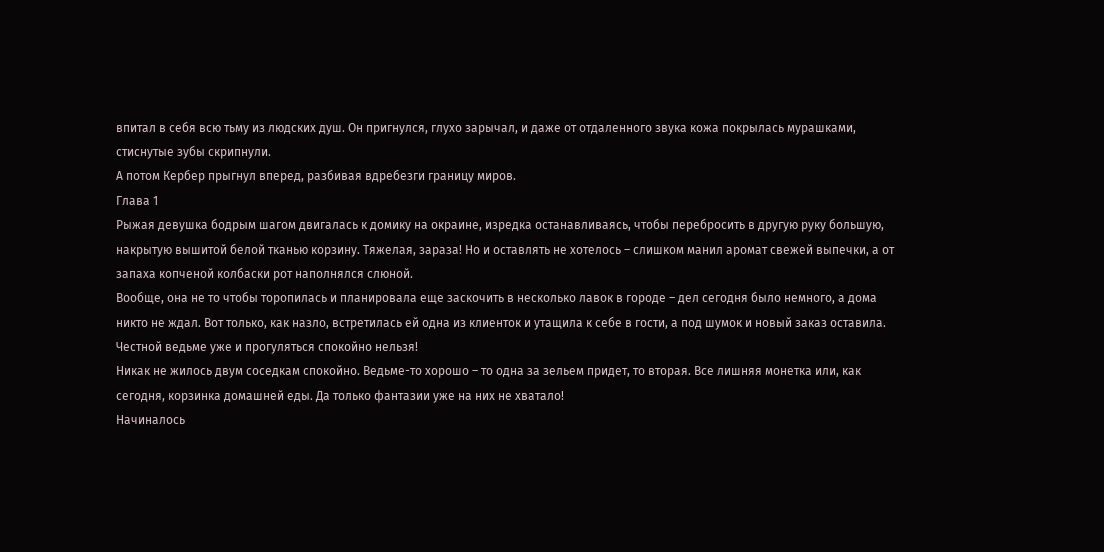впитал в себя всю тьму из людских душ. Он пригнулся, глухо зарычал, и даже от отдаленного звука кожа покрылась мурашками, стиснутые зубы скрипнули.
А потом Кербер прыгнул вперед, разбивая вдребезги границу миров.
Глава 1
Рыжая девушка бодрым шагом двигалась к домику на окраине, изредка останавливаясь, чтобы перебросить в другую руку большую, накрытую вышитой белой тканью корзину. Тяжелая, зараза! Но и оставлять не хотелось – слишком манил аромат свежей выпечки, а от запаха копченой колбаски рот наполнялся слюной.
Вообще, она не то чтобы торопилась и планировала еще заскочить в несколько лавок в городе – дел сегодня было немного, а дома никто не ждал. Вот только, как назло, встретилась ей одна из клиенток и утащила к себе в гости, а под шумок и новый заказ оставила. Честной ведьме уже и прогуляться спокойно нельзя!
Никак не жилось двум соседкам спокойно. Ведьме-то хорошо – то одна за зельем придет, то вторая. Все лишняя монетка или, как сегодня, корзинка домашней еды. Да только фантазии уже на них не хватало!
Начиналось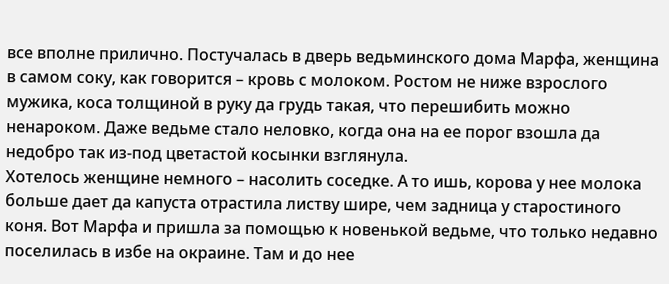все вполне прилично. Постучалась в дверь ведьминского дома Марфа, женщина в самом соку, как говорится – кровь с молоком. Ростом не ниже взрослого мужика, коса толщиной в руку да грудь такая, что перешибить можно ненароком. Даже ведьме стало неловко, когда она на ее порог взошла да недобро так из-под цветастой косынки взглянула.
Хотелось женщине немного – насолить соседке. А то ишь, корова у нее молока больше дает да капуста отрастила листву шире, чем задница у старостиного коня. Вот Марфа и пришла за помощью к новенькой ведьме, что только недавно поселилась в избе на окраине. Там и до нее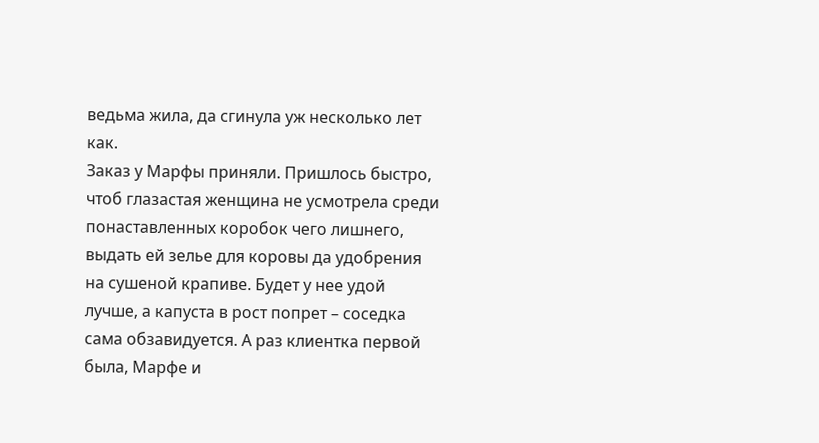ведьма жила, да сгинула уж несколько лет как.
Заказ у Марфы приняли. Пришлось быстро, чтоб глазастая женщина не усмотрела среди понаставленных коробок чего лишнего, выдать ей зелье для коровы да удобрения на сушеной крапиве. Будет у нее удой лучше, а капуста в рост попрет – соседка сама обзавидуется. А раз клиентка первой была, Марфе и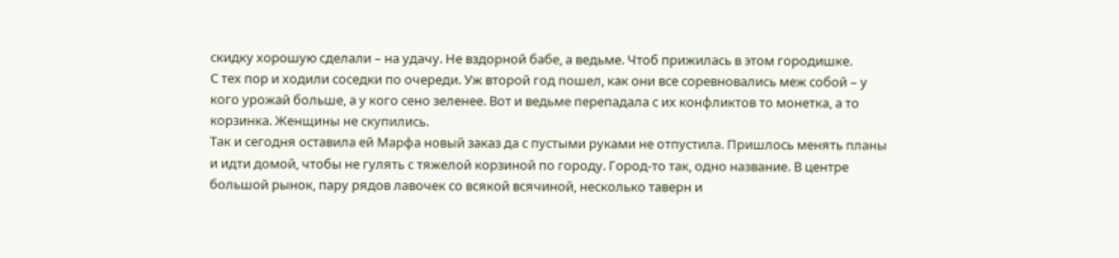скидку хорошую сделали – на удачу. Не вздорной бабе, а ведьме. Чтоб прижилась в этом городишке.
С тех пор и ходили соседки по очереди. Уж второй год пошел, как они все соревновались меж собой – у кого урожай больше, а у кого сено зеленее. Вот и ведьме перепадала с их конфликтов то монетка, а то корзинка. Женщины не скупились.
Так и сегодня оставила ей Марфа новый заказ да с пустыми руками не отпустила. Пришлось менять планы и идти домой, чтобы не гулять с тяжелой корзиной по городу. Город-то так, одно название. В центре большой рынок, пару рядов лавочек со всякой всячиной, несколько таверн и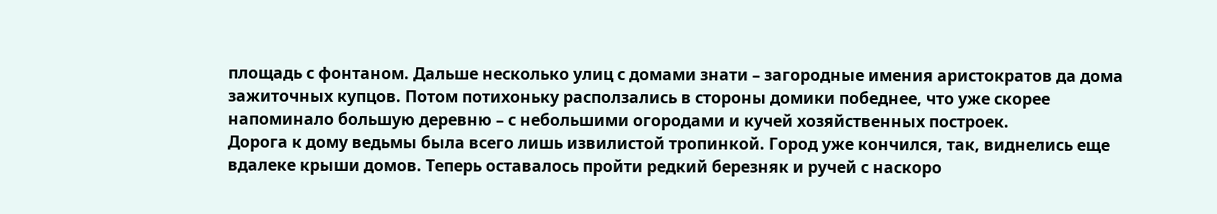площадь с фонтаном. Дальше несколько улиц с домами знати – загородные имения аристократов да дома зажиточных купцов. Потом потихоньку расползались в стороны домики победнее, что уже скорее напоминало большую деревню – с небольшими огородами и кучей хозяйственных построек.
Дорога к дому ведьмы была всего лишь извилистой тропинкой. Город уже кончился, так, виднелись еще вдалеке крыши домов. Теперь оставалось пройти редкий березняк и ручей с наскоро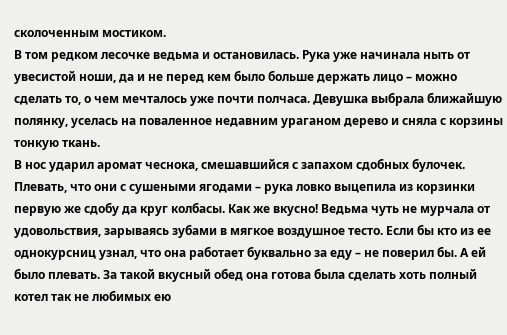сколоченным мостиком.
В том редком лесочке ведьма и остановилась. Рука уже начинала ныть от увесистой ноши, да и не перед кем было больше держать лицо – можно сделать то, о чем мечталось уже почти полчаса. Девушка выбрала ближайшую полянку, уселась на поваленное недавним ураганом дерево и сняла с корзины тонкую ткань.
В нос ударил аромат чеснока, смешавшийся с запахом сдобных булочек. Плевать, что они с сушеными ягодами – рука ловко выцепила из корзинки первую же сдобу да круг колбасы. Как же вкусно! Ведьма чуть не мурчала от удовольствия, зарываясь зубами в мягкое воздушное тесто. Если бы кто из ее однокурсниц узнал, что она работает буквально за еду – не поверил бы. А ей было плевать. За такой вкусный обед она готова была сделать хоть полный котел так не любимых ею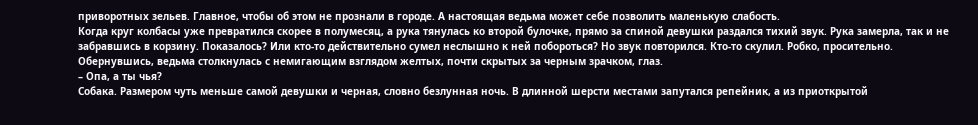приворотных зельев. Главное, чтобы об этом не прознали в городе. А настоящая ведьма может себе позволить маленькую слабость.
Когда круг колбасы уже превратился скорее в полумесяц, а рука тянулась ко второй булочке, прямо за спиной девушки раздался тихий звук. Рука замерла, так и не забравшись в корзину. Показалось? Или кто-то действительно сумел неслышно к ней побороться? Но звук повторился. Кто-то скулил. Робко, просительно.
Обернувшись, ведьма столкнулась с немигающим взглядом желтых, почти скрытых за черным зрачком, глаз.
– Опа, а ты чья?
Собака. Размером чуть меньше самой девушки и черная, словно безлунная ночь. В длинной шерсти местами запутался репейник, а из приоткрытой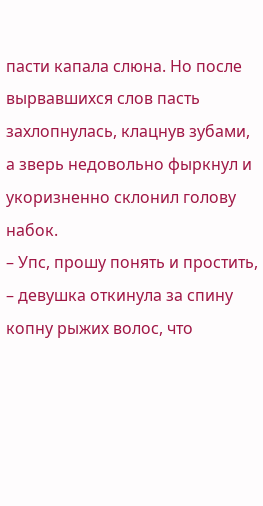пасти капала слюна. Но после вырвавшихся слов пасть захлопнулась, клацнув зубами, а зверь недовольно фыркнул и укоризненно склонил голову набок.
– Упс, прошу понять и простить, – девушка откинула за спину копну рыжих волос, что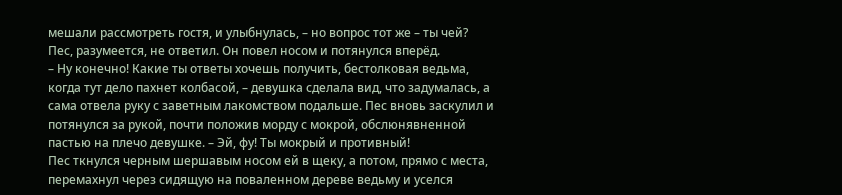мешали рассмотреть гостя, и улыбнулась, – но вопрос тот же – ты чей?
Пес, разумеется, не ответил. Он повел носом и потянулся вперёд.
– Ну конечно! Какие ты ответы хочешь получить, бестолковая ведьма, когда тут дело пахнет колбасой, – девушка сделала вид, что задумалась, а сама отвела руку с заветным лакомством подальше. Пес вновь заскулил и потянулся за рукой, почти положив морду с мокрой, обслюнявненной пастью на плечо девушке. – Эй, фу! Ты мокрый и противный!
Пес ткнулся черным шершавым носом ей в щеку, а потом, прямо с места, перемахнул через сидящую на поваленном дереве ведьму и уселся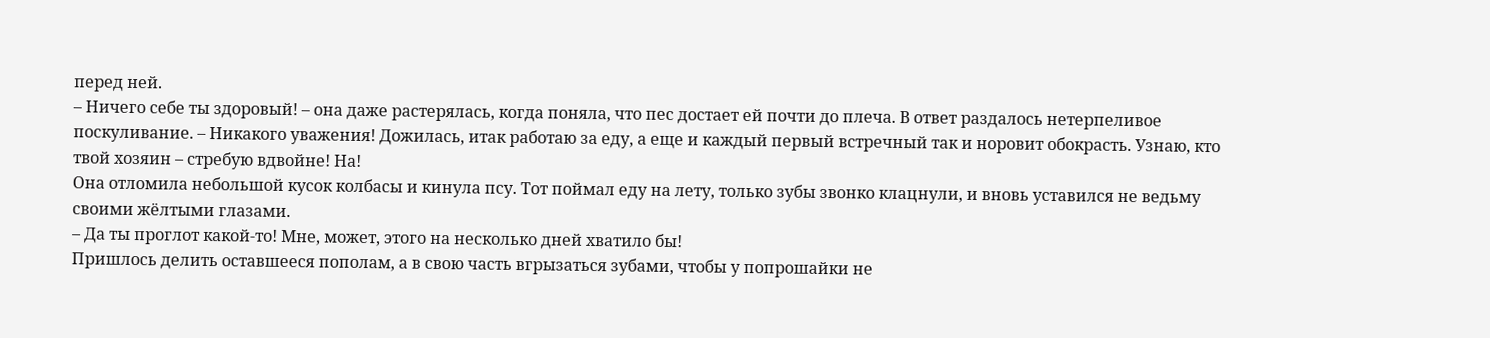перед ней.
– Ничего себе ты здоровый! – она даже растерялась, когда поняла, что пес достает ей почти до плеча. В ответ раздалось нетерпеливое поскуливание. – Никакого уважения! Дожилась, итак работаю за еду, а еще и каждый первый встречный так и норовит обокрасть. Узнаю, кто твой хозяин – стребую вдвойне! На!
Она отломила небольшой кусок колбасы и кинула псу. Тот поймал еду на лету, только зубы звонко клацнули, и вновь уставился не ведьму своими жёлтыми глазами.
– Да ты проглот какой-то! Мне, может, этого на несколько дней хватило бы!
Пришлось делить оставшееся пополам, а в свою часть вгрызаться зубами, чтобы у попрошайки не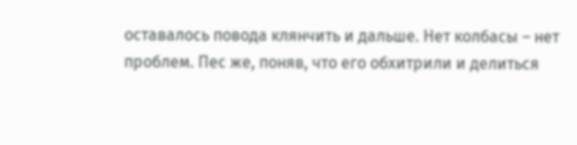оставалось повода клянчить и дальше. Нет колбасы – нет проблем. Пес же, поняв, что его обхитрили и делиться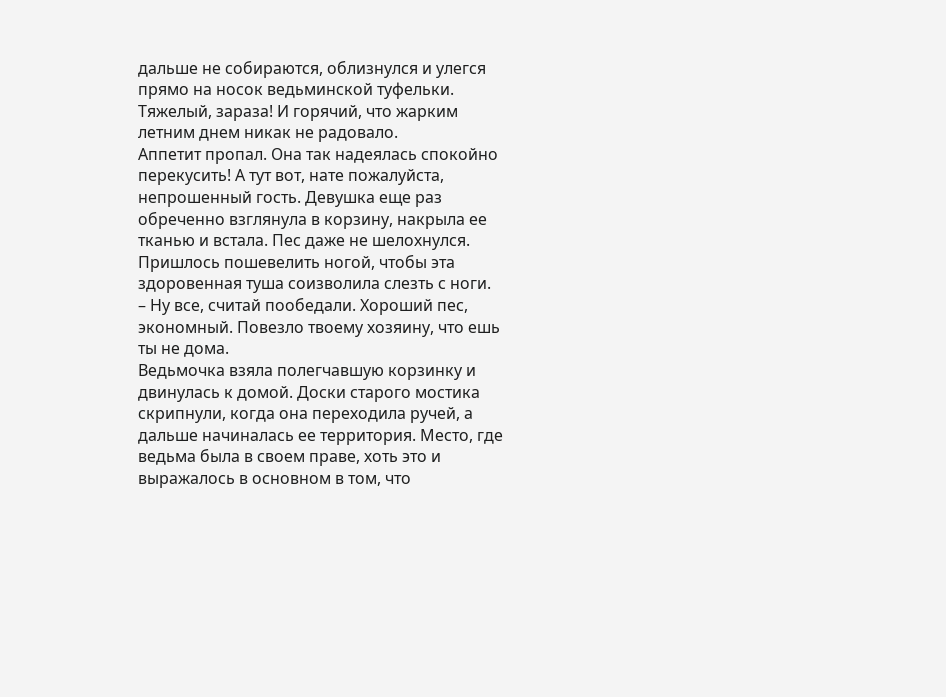дальше не собираются, облизнулся и улегся прямо на носок ведьминской туфельки. Тяжелый, зараза! И горячий, что жарким летним днем никак не радовало.
Аппетит пропал. Она так надеялась спокойно перекусить! А тут вот, нате пожалуйста, непрошенный гость. Девушка еще раз обреченно взглянула в корзину, накрыла ее тканью и встала. Пес даже не шелохнулся. Пришлось пошевелить ногой, чтобы эта здоровенная туша соизволила слезть с ноги.
– Ну все, считай пообедали. Хороший пес, экономный. Повезло твоему хозяину, что ешь ты не дома.
Ведьмочка взяла полегчавшую корзинку и двинулась к домой. Доски старого мостика скрипнули, когда она переходила ручей, а дальше начиналась ее территория. Место, где ведьма была в своем праве, хоть это и выражалось в основном в том, что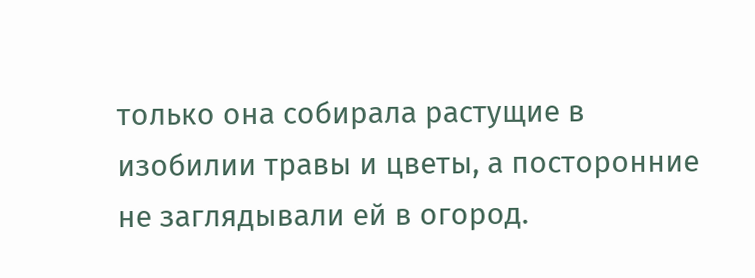только она собирала растущие в изобилии травы и цветы, а посторонние не заглядывали ей в огород.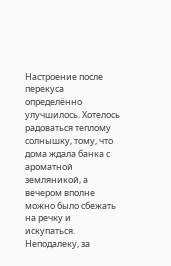Настроение после перекуса определённо улучшилось. Хотелось радоваться теплому солнышку, тому, что дома ждала банка с ароматной земляникой, а вечером вполне можно было сбежать на речку и искупаться. Неподалеку, за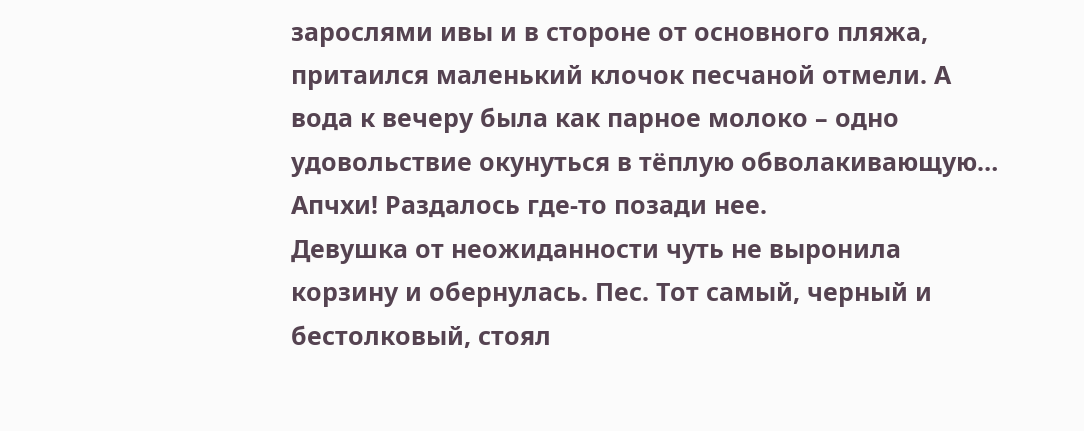зарослями ивы и в стороне от основного пляжа, притаился маленький клочок песчаной отмели. А вода к вечеру была как парное молоко – одно удовольствие окунуться в тёплую обволакивающую…
Апчхи! Раздалось где-то позади нее.
Девушка от неожиданности чуть не выронила корзину и обернулась. Пес. Тот самый, черный и бестолковый, стоял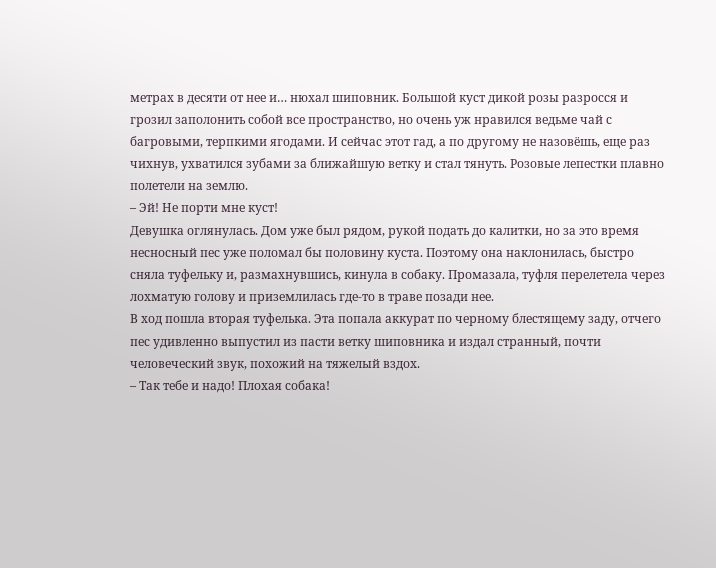метрах в десяти от нее и… нюхал шиповник. Большой куст дикой розы разросся и грозил заполонить собой все пространство, но очень уж нравился ведьме чай с багровыми, терпкими ягодами. И сейчас этот гад, а по другому не назовёшь, еще раз чихнув, ухватился зубами за ближайшую ветку и стал тянуть. Розовые лепестки плавно полетели на землю.
– Эй! Не порти мне куст!
Девушка оглянулась. Дом уже был рядом, рукой подать до калитки, но за это время несносный пес уже поломал бы половину куста. Поэтому она наклонилась, быстро сняла туфельку и, размахнувшись, кинула в собаку. Промазала, туфля перелетела через лохматую голову и приземлилась где-то в траве позади нее.
В ход пошла вторая туфелька. Эта попала аккурат по черному блестящему заду, отчего пес удивленно выпустил из пасти ветку шиповника и издал странный, почти человеческий звук, похожий на тяжелый вздох.
– Так тебе и надо! Плохая собака!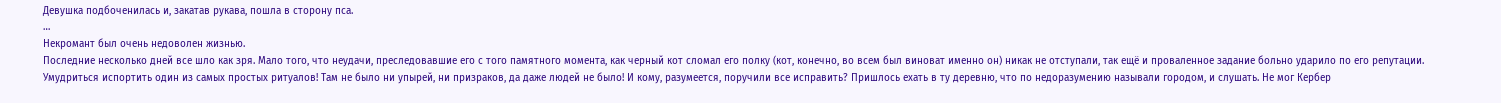Девушка подбоченилась и, закатав рукава, пошла в сторону пса.
…
Некромант был очень недоволен жизнью.
Последние несколько дней все шло как зря. Мало того, что неудачи, преследовавшие его с того памятного момента, как черный кот сломал его полку (кот, конечно, во всем был виноват именно он) никак не отступали, так ещё и проваленное задание больно ударило по его репутации.
Умудриться испортить один из самых простых ритуалов! Там не было ни упырей, ни призраков, да даже людей не было! И кому, разумеется, поручили все исправить? Пришлось ехать в ту деревню, что по недоразумению называли городом, и слушать. Не мог Кербер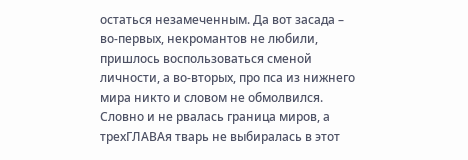остаться незамеченным. Да вот засада – во-первых, некромантов не любили, пришлось воспользоваться сменой личности, а во-вторых, про пса из нижнего мира никто и словом не обмолвился. Словно и не рвалась граница миров, а трехГЛАВАя тварь не выбиралась в этот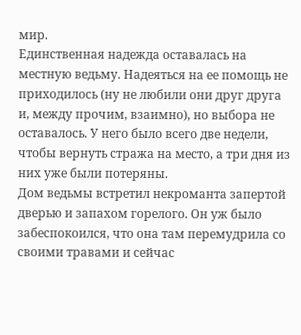мир.
Единственная надежда оставалась на местную ведьму. Надеяться на ее помощь не приходилось (ну не любили они друг друга и, между прочим, взаимно), но выбора не оставалось. У него было всего две недели, чтобы вернуть стража на место, а три дня из них уже были потеряны.
Дом ведьмы встретил некроманта запертой дверью и запахом горелого. Он уж было забеспокоился, что она там перемудрила со своими травами и сейчас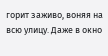горит заживо, воняя на всю улицу. Даже в окно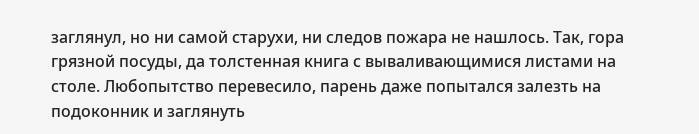заглянул, но ни самой старухи, ни следов пожара не нашлось. Так, гора грязной посуды, да толстенная книга с вываливающимися листами на столе. Любопытство перевесило, парень даже попытался залезть на подоконник и заглянуть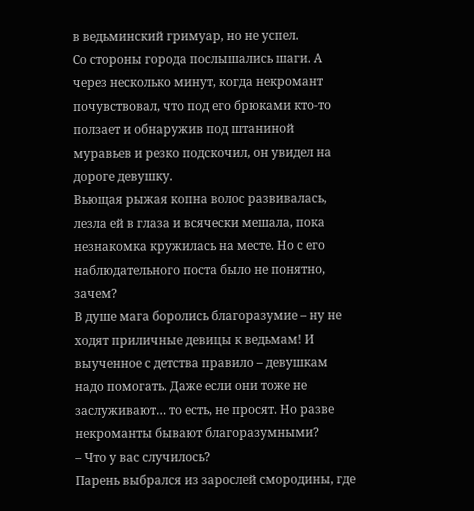в ведьминский гримуар, но не успел.
Со стороны города послышались шаги. А через несколько минут, когда некромант почувствовал, что под его брюками кто-то ползает и обнаружив под штаниной муравьев и резко подскочил, он увидел на дороге девушку.
Вьющая рыжая копна волос развивалась, лезла ей в глаза и всячески мешала, пока незнакомка кружилась на месте. Но с его наблюдательного поста было не понятно, зачем?
В душе мага боролись благоразумие – ну не ходят приличные девицы к ведьмам! И выученное с детства правило – девушкам надо помогать. Даже если они тоже не заслуживают… то есть, не просят. Но разве некроманты бывают благоразумными?
– Что у вас случилось?
Парень выбрался из зарослей смородины, где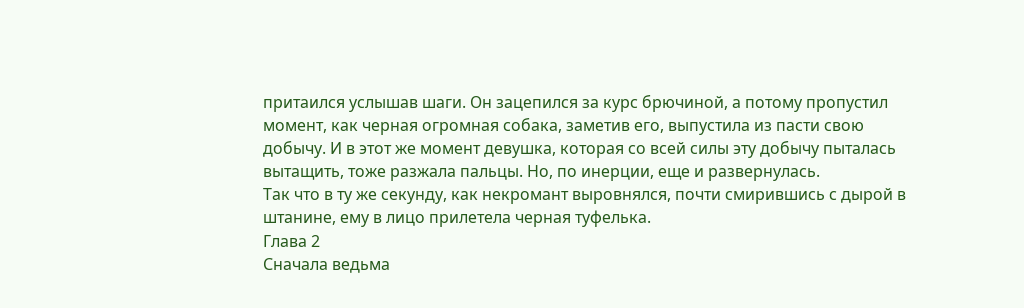притаился услышав шаги. Он зацепился за курс брючиной, а потому пропустил момент, как черная огромная собака, заметив его, выпустила из пасти свою добычу. И в этот же момент девушка, которая со всей силы эту добычу пыталась вытащить, тоже разжала пальцы. Но, по инерции, еще и развернулась.
Так что в ту же секунду, как некромант выровнялся, почти смирившись с дырой в штанине, ему в лицо прилетела черная туфелька.
Глава 2
Сначала ведьма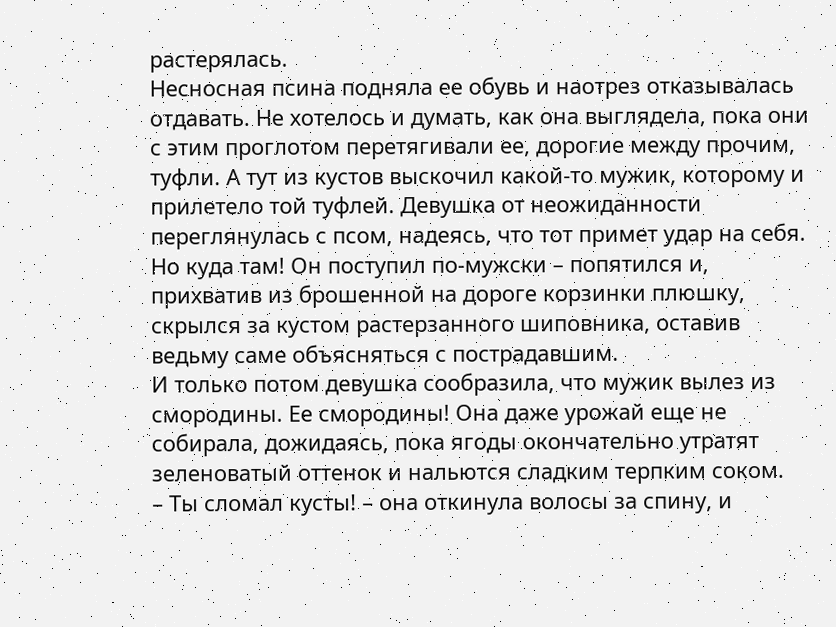растерялась.
Несносная псина подняла ее обувь и наотрез отказывалась отдавать. Не хотелось и думать, как она выглядела, пока они с этим проглотом перетягивали ее, дорогие между прочим, туфли. А тут из кустов выскочил какой-то мужик, которому и прилетело той туфлей. Девушка от неожиданности переглянулась с псом, надеясь, что тот примет удар на себя. Но куда там! Он поступил по-мужски – попятился и, прихватив из брошенной на дороге корзинки плюшку, скрылся за кустом растерзанного шиповника, оставив ведьму самe объясняться с пострадавшим.
И только потом девушка сообразила, что мужик вылез из смородины. Ее смородины! Она даже урожай еще не собирала, дожидаясь, пока ягоды окончательно утратят зеленоватый оттенок и нальются сладким терпким соком.
– Ты сломал кусты! – она откинула волосы за спину, и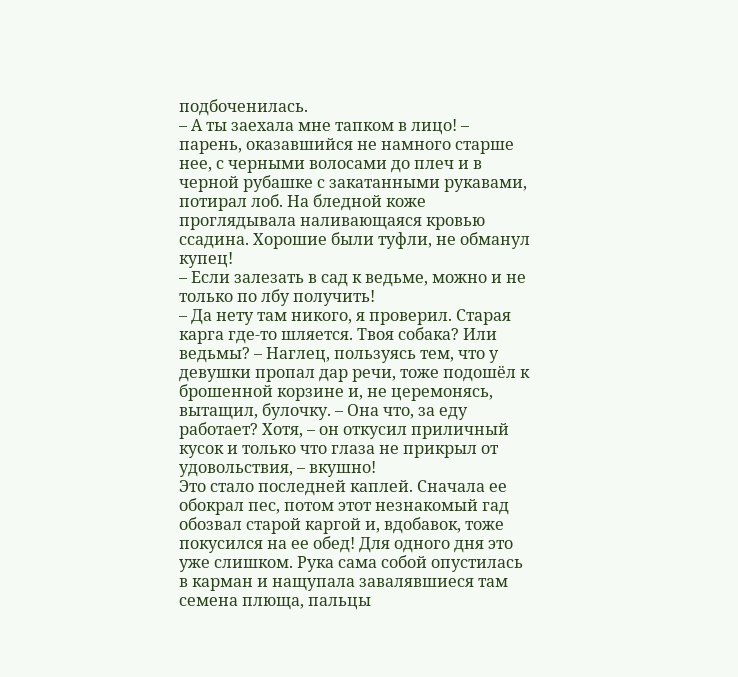подбоченилась.
– А ты заехала мне тапком в лицо! – парень, оказавшийся не намного старше нее, с черными волосами до плеч и в черной рубашке с закатанными рукавами, потирал лоб. На бледной коже проглядывала наливающаяся кровью ссадина. Хорошие были туфли, не обманул купец!
– Если залезать в сад к ведьме, можно и не только по лбу получить!
– Да нету там никого, я проверил. Старая карга где-то шляется. Твоя собака? Или ведьмы? – Наглец, пользуясь тем, что у девушки пропал дар речи, тоже подошёл к брошенной корзине и, не церемонясь, вытащил, булочку. – Она что, за еду работает? Хотя, – он откусил приличный кусок и только что глаза не прикрыл от удовольствия, – вкушно!
Это стало последней каплей. Сначала ее обокрал пес, потом этот незнакомый гад обозвал старой каргой и, вдобавок, тоже покусился на ее обед! Для одного дня это уже слишком. Рука сама собой опустилась в карман и нащупала завалявшиеся там семена плюща, пальцы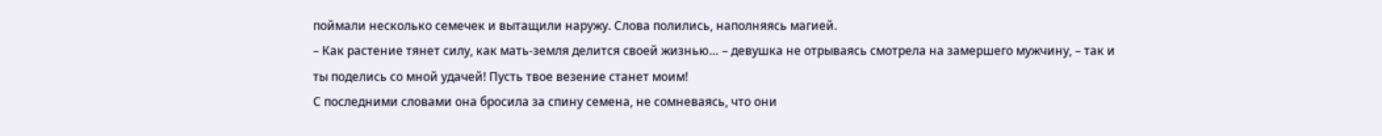поймали несколько семечек и вытащили наружу. Слова полились, наполняясь магией.
– Как растение тянет силу, как мать-земля делится своей жизнью… – девушка не отрываясь смотрела на замершего мужчину, – так и ты поделись со мной удачей! Пусть твое везение станет моим!
С последними словами она бросила за спину семена, не сомневаясь, что они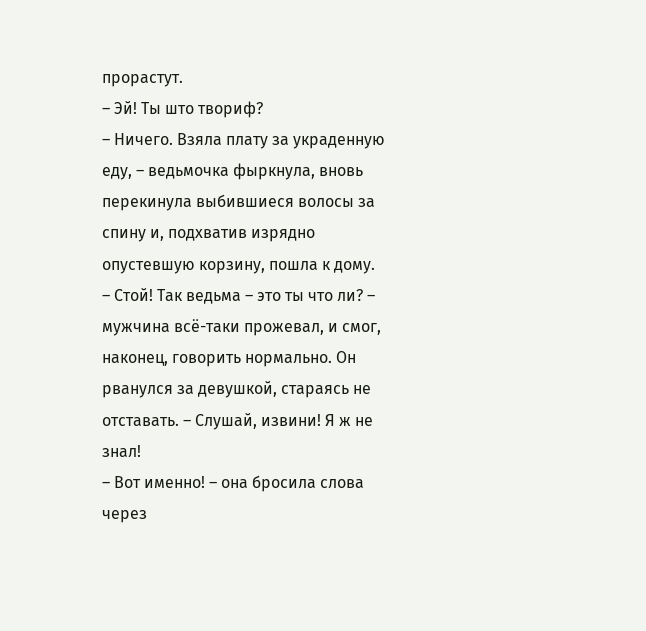прорастут.
– Эй! Ты што твориф?
– Ничего. Взяла плату за украденную еду, – ведьмочка фыркнула, вновь перекинула выбившиеся волосы за спину и, подхватив изрядно опустевшую корзину, пошла к дому.
– Стой! Так ведьма – это ты что ли? – мужчина всё-таки прожевал, и смог, наконец, говорить нормально. Он рванулся за девушкой, стараясь не отставать. – Слушай, извини! Я ж не знал!
– Вот именно! – она бросила слова через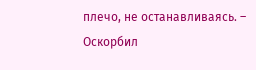плечо, не останавливаясь. – Оскорбил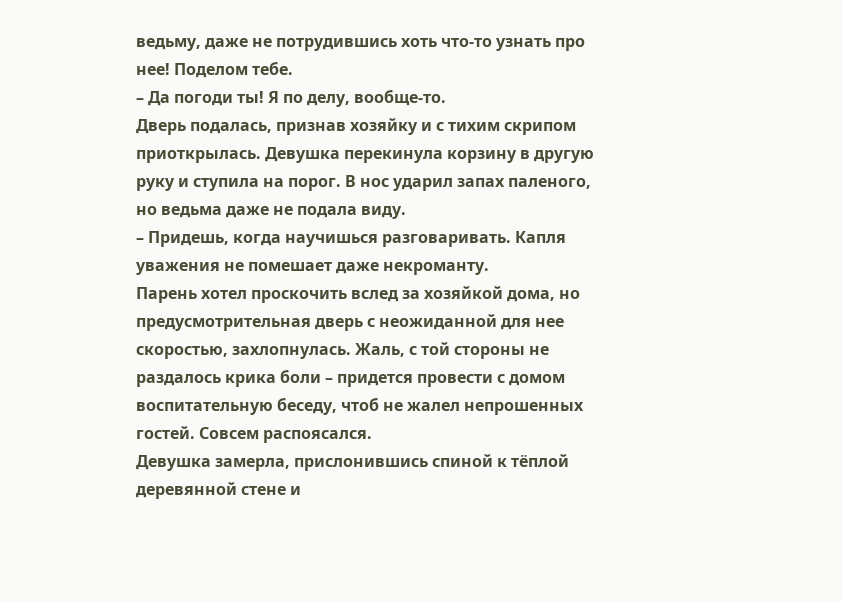ведьму, даже не потрудившись хоть что-то узнать про нее! Поделом тебе.
– Да погоди ты! Я по делу, вообще-то.
Дверь подалась, признав хозяйку и с тихим скрипом приоткрылась. Девушка перекинула корзину в другую руку и ступила на порог. В нос ударил запах паленого, но ведьма даже не подала виду.
– Придешь, когда научишься разговаривать. Капля уважения не помешает даже некроманту.
Парень хотел проскочить вслед за хозяйкой дома, но предусмотрительная дверь с неожиданной для нее скоростью, захлопнулась. Жаль, с той стороны не раздалось крика боли – придется провести с домом воспитательную беседу, чтоб не жалел непрошенных гостей. Совсем распоясался.
Девушка замерла, прислонившись спиной к тёплой деревянной стене и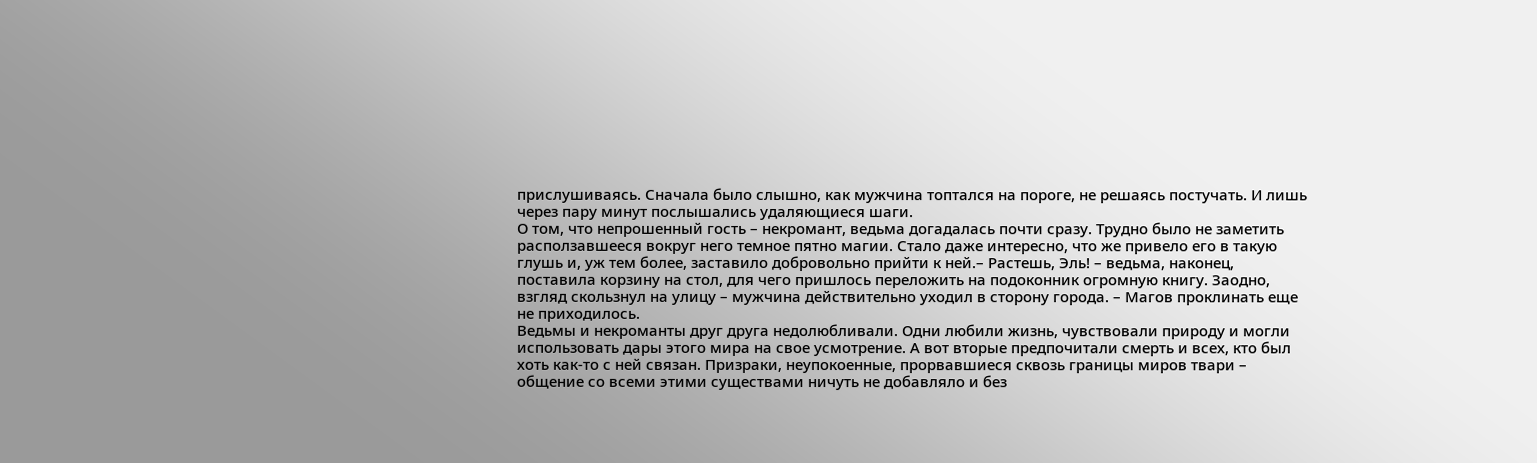прислушиваясь. Сначала было слышно, как мужчина топтался на пороге, не решаясь постучать. И лишь через пару минут послышались удаляющиеся шаги.
О том, что непрошенный гость – некромант, ведьма догадалась почти сразу. Трудно было не заметить расползавшееся вокруг него темное пятно магии. Стало даже интересно, что же привело его в такую глушь и, уж тем более, заставило добровольно прийти к ней.– Растешь, Эль! – ведьма, наконец, поставила корзину на стол, для чего пришлось переложить на подоконник огромную книгу. Заодно, взгляд скользнул на улицу – мужчина действительно уходил в сторону города. – Магов проклинать еще не приходилось.
Ведьмы и некроманты друг друга недолюбливали. Одни любили жизнь, чувствовали природу и могли использовать дары этого мира на свое усмотрение. А вот вторые предпочитали смерть и всех, кто был хоть как-то с ней связан. Призраки, неупокоенные, прорвавшиеся сквозь границы миров твари – общение со всеми этими существами ничуть не добавляло и без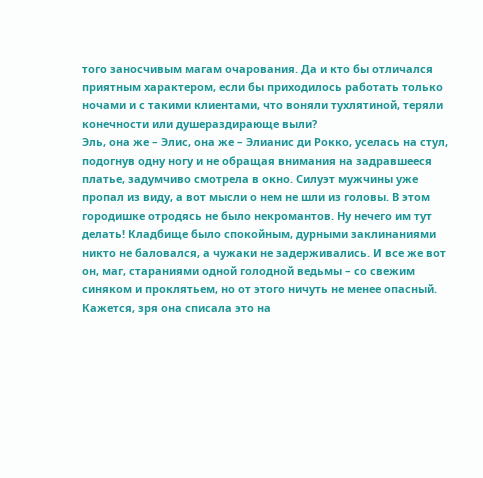того заносчивым магам очарования. Да и кто бы отличался приятным характером, если бы приходилось работать только ночами и с такими клиентами, что воняли тухлятиной, теряли конечности или душераздирающе выли?
Эль, она же – Элис, она же – Элианис ди Рокко, уселась на стул, подогнув одну ногу и не обращая внимания на задравшееся платье, задумчиво смотрела в окно. Силуэт мужчины уже пропал из виду, а вот мысли о нем не шли из головы. В этом городишке отродясь не было некромантов. Ну нечего им тут делать! Кладбище было спокойным, дурными заклинаниями никто не баловался, а чужаки не задерживались. И все же вот он, маг, стараниями одной голодной ведьмы – со свежим синяком и проклятьем, но от этого ничуть не менее опасный.
Кажется, зря она списала это на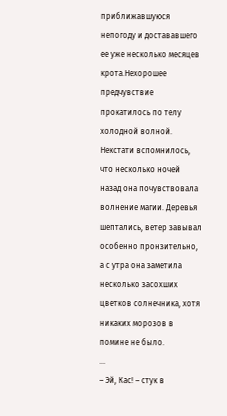приближавшуюся непогоду и достававшего ее уже несколько месяцев крота.Нехорошее предчувствие прокатилось по телу холодной волной. Некстати вспомнилось, что несколько ночей назад она почувствовала волнение магии. Деревья шептались, ветер завывал особенно пронзительно, а с утра она заметила несколько засохших цветков солнечника, хотя никаких морозов в помине не было.
…
– Эй, Кас! – стук в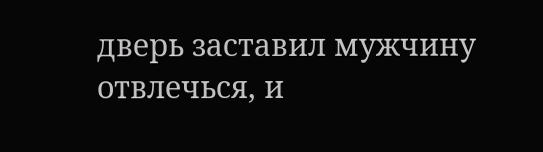дверь заставил мужчину отвлечься, и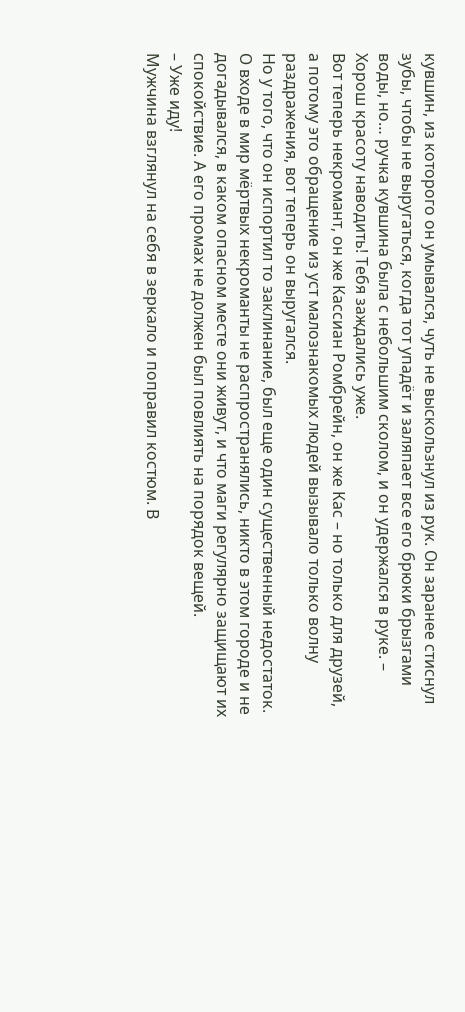кувшин, из которого он умывался, чуть не выскользнул из рук. Он заранее стиснул зубы, чтобы не выругаться, когда тот упадёт и заляпает все его брюки брызгами воды, но… ручка кувшина была с небольшим сколом, и он удержался в руке. – Хорош красоту наводить! Тебя заждались уже.
Вот теперь некромант, он же Кассиан Ромбрейн, он же Кас – но только для друзей, а потому это обращение из уст малознакомых людей вызывало только волну раздражения, вот теперь он выругался.
Но у того, что он испортил то заклинание, был еще один существенный недостаток. О входе в мир мёртвых некроманты не распространялись, никто в этом городе и не догадывался, в каком опасном месте они живут, и что маги регулярно защищают их спокойствие. А его промах не должен был повлиять на порядок вещей.
– Уже иду!
Мужчина взглянул на себя в зеркало и поправил костюм. В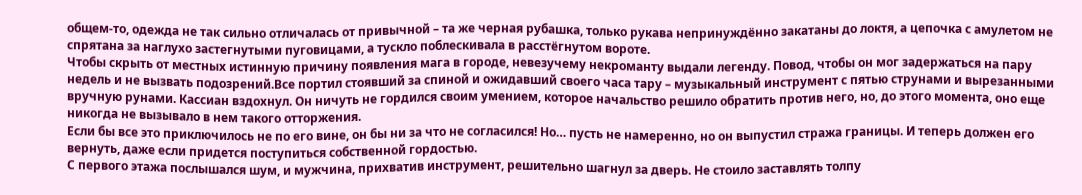общем-то, одежда не так сильно отличалась от привычной – та же черная рубашка, только рукава непринуждённо закатаны до локтя, а цепочка с амулетом не спрятана за наглухо застегнутыми пуговицами, а тускло поблескивала в расстёгнутом вороте.
Чтобы скрыть от местных истинную причину появления мага в городе, невезучему некроманту выдали легенду. Повод, чтобы он мог задержаться на пару недель и не вызвать подозрений.Все портил стоявший за спиной и ожидавший своего часа тару – музыкальный инструмент с пятью струнами и вырезанными вручную рунами. Кассиан вздохнул. Он ничуть не гордился своим умением, которое начальство решило обратить против него, но, до этого момента, оно еще никогда не вызывало в нем такого отторжения.
Если бы все это приключилось не по его вине, он бы ни за что не согласился! Но… пусть не намеренно, но он выпустил стража границы. И теперь должен его вернуть, даже если придется поступиться собственной гордостью.
С первого этажа послышался шум, и мужчина, прихватив инструмент, решительно шагнул за дверь. Не стоило заставлять толпу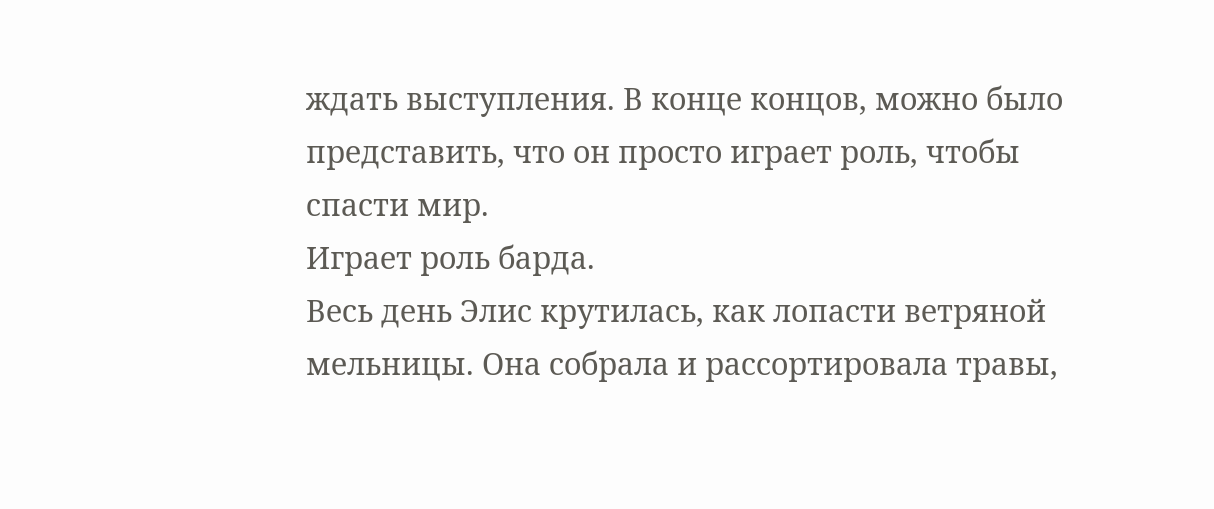ждать выступления. В конце концов, можно было представить, что он просто играет роль, чтобы спасти мир.
Играет роль барда.
Весь день Элис крутилась, как лопасти ветряной мельницы. Она собрала и рассортировала травы,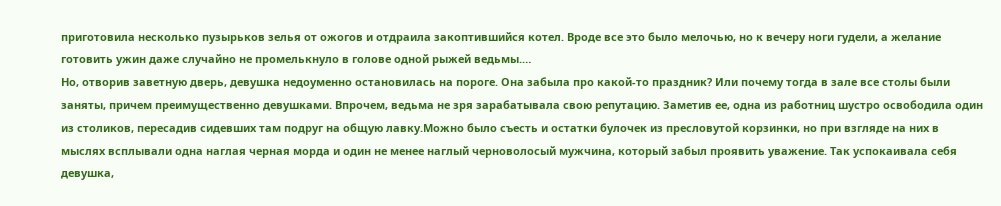приготовила несколько пузырьков зелья от ожогов и отдраила закоптившийся котел. Вроде все это было мелочью, но к вечеру ноги гудели, а желание готовить ужин даже случайно не промелькнуло в голове одной рыжей ведьмы.…
Но, отворив заветную дверь, девушка недоуменно остановилась на пороге. Она забыла про какой-то праздник? Или почему тогда в зале все столы были заняты, причем преимущественно девушками. Впрочем, ведьма не зря зарабатывала свою репутацию. Заметив ее, одна из работниц шустро освободила один из столиков, пересадив сидевших там подруг на общую лавку.Можно было съесть и остатки булочек из пресловутой корзинки, но при взгляде на них в мыслях всплывали одна наглая черная морда и один не менее наглый черноволосый мужчина, который забыл проявить уважение. Так успокаивала себя девушка,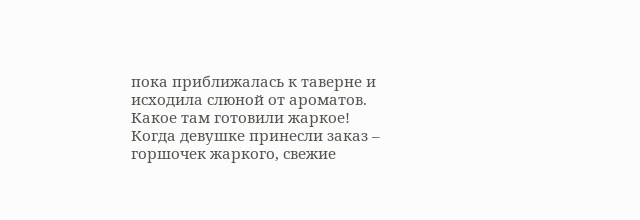пока приближалась к таверне и исходила слюной от ароматов. Какое там готовили жаркое!
Когда девушке принесли заказ – горшочек жаркого, свежие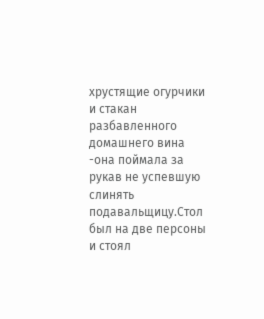хрустящие огурчики и стакан разбавленного домашнего вина -она поймала за рукав не успевшую слинять подавальщицу.Стол был на две персоны и стоял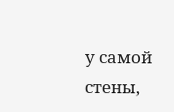у самой стены,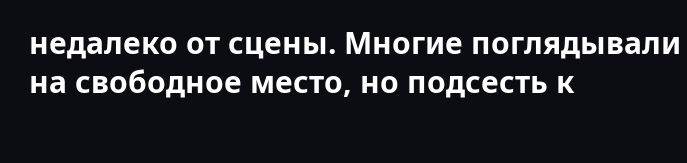недалеко от сцены. Многие поглядывали на свободное место, но подсесть к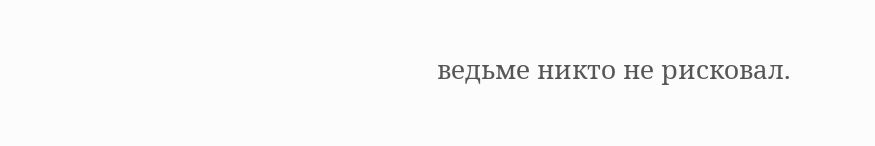ведьме никто не рисковал.